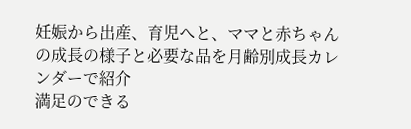妊娠から出産、育児へと、ママと赤ちゃんの成長の様子と必要な品を月齢別成長カレンダーで紹介
満足のできる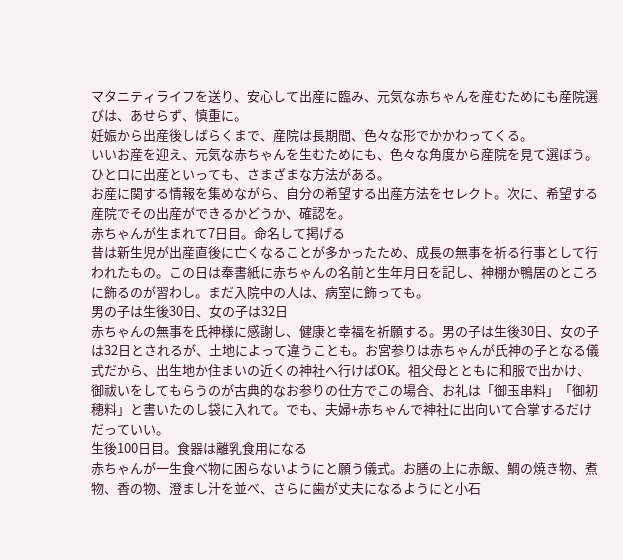マタニティライフを送り、安心して出産に臨み、元気な赤ちゃんを産むためにも産院選びは、あせらず、慎重に。
妊娠から出産後しばらくまで、産院は長期間、色々な形でかかわってくる。
いいお産を迎え、元気な赤ちゃんを生むためにも、色々な角度から産院を見て選ぼう。
ひと口に出産といっても、さまざまな方法がある。
お産に関する情報を集めながら、自分の希望する出産方法をセレクト。次に、希望する産院でその出産ができるかどうか、確認を。
赤ちゃんが生まれて7日目。命名して掲げる
昔は新生児が出産直後に亡くなることが多かったため、成長の無事を祈る行事として行われたもの。この日は奉書紙に赤ちゃんの名前と生年月日を記し、神棚か鴨居のところに飾るのが習わし。まだ入院中の人は、病室に飾っても。
男の子は生後30日、女の子は32日
赤ちゃんの無事を氏神様に感謝し、健康と幸福を祈願する。男の子は生後30日、女の子は32日とされるが、土地によって違うことも。お宮参りは赤ちゃんが氏神の子となる儀式だから、出生地か住まいの近くの神社へ行けばOK。祖父母とともに和服で出かけ、御祓いをしてもらうのが古典的なお参りの仕方でこの場合、お礼は「御玉串料」「御初穂料」と書いたのし袋に入れて。でも、夫婦+赤ちゃんで神社に出向いて合掌するだけだっていい。
生後100日目。食器は離乳食用になる
赤ちゃんが一生食べ物に困らないようにと願う儀式。お膳の上に赤飯、鯛の焼き物、煮物、香の物、澄まし汁を並べ、さらに歯が丈夫になるようにと小石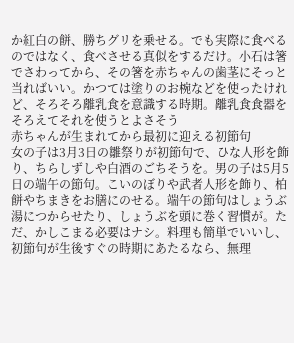か紅白の餅、勝ちグリを乗せる。でも実際に食べるのではなく、食べさせる真似をするだけ。小石は箸でさわってから、その箸を赤ちゃんの歯茎にそっと当ればいい。かつては塗りのお椀などを使ったけれど、そろそろ離乳食を意識する時期。離乳食食器をそろえてそれを使うとよさそう
赤ちゃんが生まれてから最初に迎える初節句
女の子は3月3日の雛祭りが初節句で、ひな人形を飾り、ちらしずしや白酒のごちそうを。男の子は5月5日の端午の節句。こいのぼりや武者人形を飾り、柏餅やちまきをお膳にのせる。端午の節句はしょうぶ湯につからせたり、しょうぶを頭に巻く習慣が。ただ、かしこまる必要はナシ。料理も簡単でいいし、初節句が生後すぐの時期にあたるなら、無理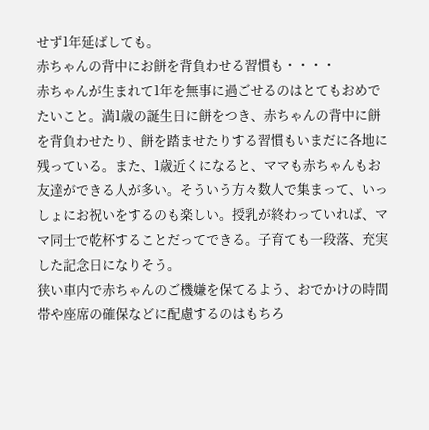せず1年延ばしても。
赤ちゃんの背中にお餅を背負わせる習慣も・・・・
赤ちゃんが生まれて1年を無事に過ごせるのはとてもおめでたいこと。満1歳の誕生日に餅をつき、赤ちゃんの背中に餅を背負わせたり、餅を踏ませたりする習慣もいまだに各地に残っている。また、1歳近くになると、ママも赤ちゃんもお友達ができる人が多い。そういう方々数人で集まって、いっしょにお祝いをするのも楽しい。授乳が終わっていれば、ママ同士で乾杯することだってできる。子育ても一段落、充実した記念日になりそう。
狭い車内で赤ちゃんのご機嫌を保てるよう、おでかけの時間帯や座席の確保などに配慮するのはもちろ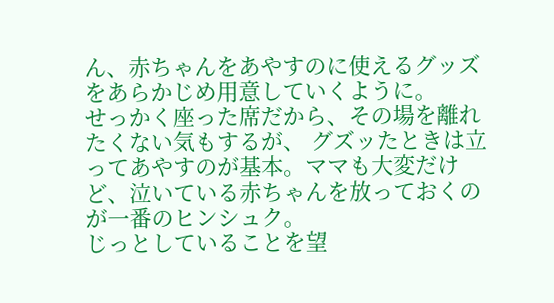ん、赤ちゃんをあやすのに使えるグッズをあらかじめ用意していくように。
せっかく座った席だから、その場を離れたくない気もするが、 グズッたときは立ってあやすのが基本。ママも大変だけど、泣いている赤ちゃんを放っておくのが一番のヒンシュク。
じっとしていることを望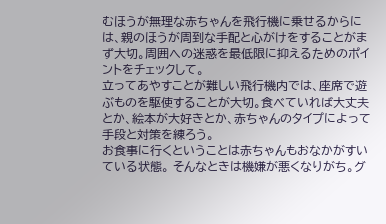むほうが無理な赤ちゃんを飛行機に乗せるからには、親のほうが周到な手配と心がけをすることがまず大切。周囲への迷惑を最低限に抑えるためのポイントをチェックして。
立ってあやすことが難しい飛行機内では、座席で遊ぶものを駆使することが大切。食べていれば大丈夫とか、絵本が大好きとか、赤ちゃんのタイプによって手段と対策を練ろう。
お食事に行くということは赤ちゃんもおなかがすいている状態。 そんなときは機嫌が悪くなりがち。グ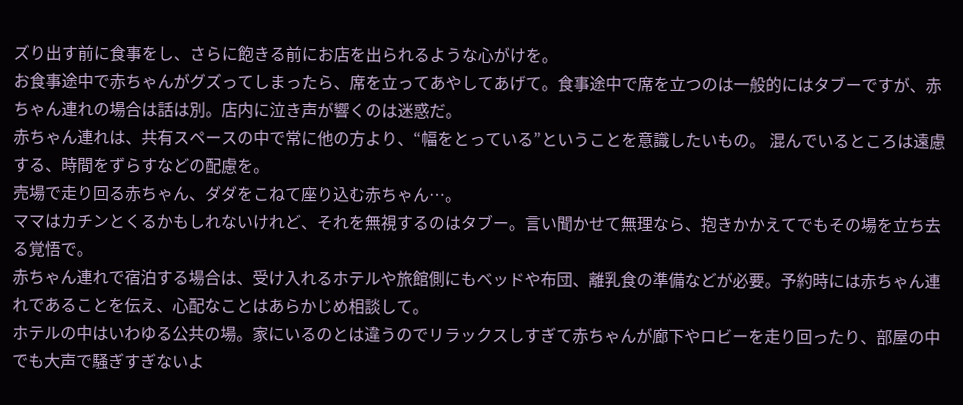ズり出す前に食事をし、さらに飽きる前にお店を出られるような心がけを。
お食事途中で赤ちゃんがグズってしまったら、席を立ってあやしてあげて。食事途中で席を立つのは一般的にはタブーですが、赤ちゃん連れの場合は話は別。店内に泣き声が響くのは迷惑だ。
赤ちゃん連れは、共有スペースの中で常に他の方より、“幅をとっている”ということを意識したいもの。 混んでいるところは遠慮する、時間をずらすなどの配慮を。
売場で走り回る赤ちゃん、ダダをこねて座り込む赤ちゃん…。
ママはカチンとくるかもしれないけれど、それを無視するのはタブー。言い聞かせて無理なら、抱きかかえてでもその場を立ち去る覚悟で。
赤ちゃん連れで宿泊する場合は、受け入れるホテルや旅館側にもベッドや布団、離乳食の準備などが必要。予約時には赤ちゃん連れであることを伝え、心配なことはあらかじめ相談して。
ホテルの中はいわゆる公共の場。家にいるのとは違うのでリラックスしすぎて赤ちゃんが廊下やロビーを走り回ったり、部屋の中でも大声で騒ぎすぎないよ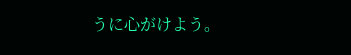うに心がけよう。